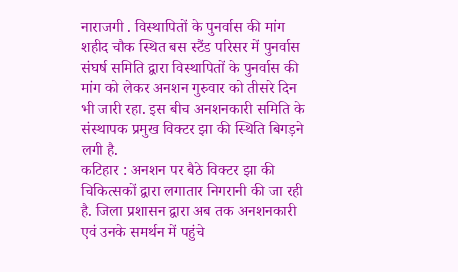नाराजगी . विस्थापितों के पुनर्वास की मांग
शहीद चौक स्थित बस स्टैंड परिसर में पुनर्वास संघर्ष समिति द्वारा विस्थापितों के पुनर्वास की मांग को लेकर अनशन गुरुवार को तीसरे दिन भी जारी रहा. इस बीच अनशनकारी समिति के संस्थापक प्रमुख विक्टर झा की स्थिति बिगड़ने लगी है.
कटिहार : अनशन पर बैठे विक्टर झा की चिकित्सकों द्वारा लगातार निगरानी की जा रही है. जिला प्रशासन द्वारा अब तक अनशनकारी एवं उनके समर्थन में पहुंचे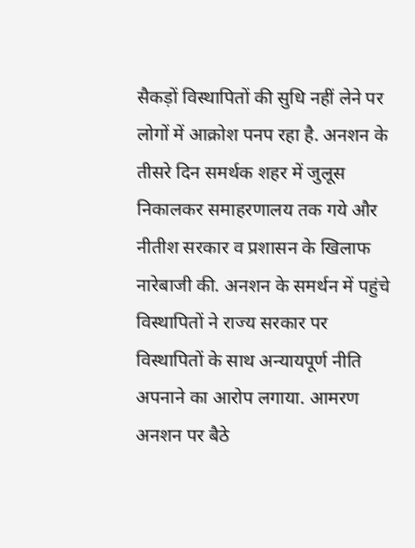सैकड़ों विस्थापितों की सुधि नहीं लेने पर लोगों में आक्रोश पनप रहा है. अनशन के तीसरे दिन समर्थक शहर में जुलूस निकालकर समाहरणालय तक गये और नीतीश सरकार व प्रशासन के खिलाफ नारेबाजी की. अनशन के समर्थन में पहुंचे विस्थापितों ने राज्य सरकार पर विस्थापितों के साथ अन्यायपूर्ण नीति अपनाने का आरोप लगाया. आमरण अनशन पर बैठे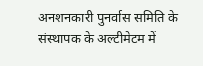अनशनकारी पुनर्वास समिति के संस्थापक के अल्टीमेटम में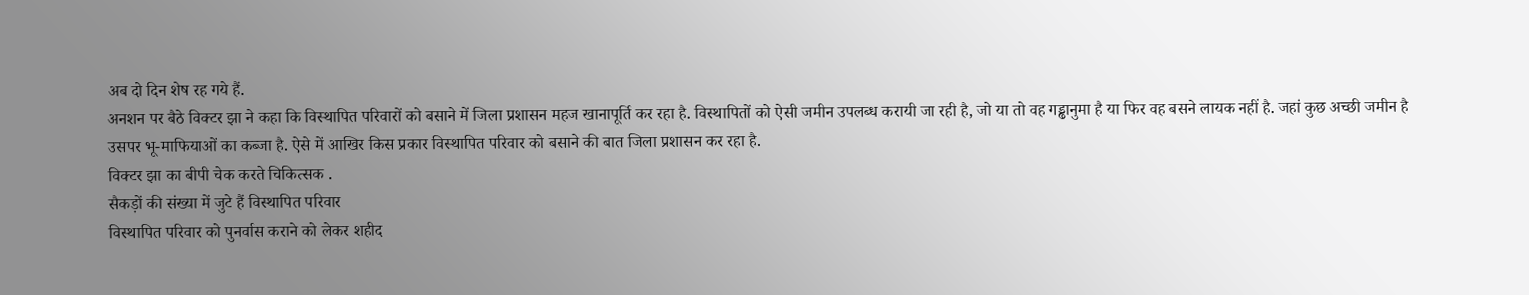अब दो दिन शेष रह गये हैं.
अनशन पर बैठे विक्टर झा ने कहा कि विस्थापित परिवारों को बसाने में जिला प्रशासन महज खानापूर्ति कर रहा है. विस्थापितों को ऐसी जमीन उपलब्ध करायी जा रही है, जो या तो वह गड्ढानुमा है या फिर वह बसने लायक नहीं है. जहां कुछ अच्छी जमीन है उसपर भू-माफियाओं का कब्जा है. ऐसे में आखिर किस प्रकार विस्थापित परिवार को बसाने की बात जिला प्रशासन कर रहा है.
विक्टर झा का बीपी चेक करते चिकित्सक .
सैकड़ों की संख्या में जुटे हैं विस्थापित परिवार
विस्थापित परिवार को पुनर्वास कराने को लेकर शहीद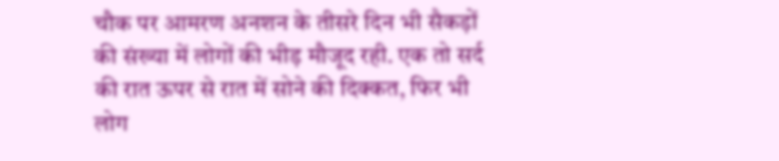चौक पर आमरण अनशन के तीसरे दिन भी सैकड़ों की संख्या में लोगों की भीड़ मौजूद रही. एक तो सर्द की रात ऊपर से रात में सोने की दिक्कत, फिर भी लोग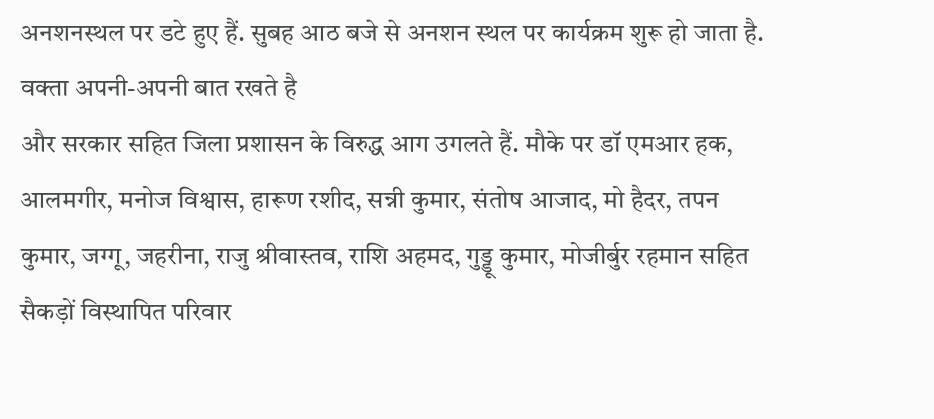अनशनस्थल पर डटे हुए हैं. सुबह आठ बजे से अनशन स्थल पर कार्यक्रम शुरू हो जाता है. वक्ता अपनी-अपनी बात रखते है
और सरकार सहित जिला प्रशासन के विरुद्ध आग उगलते हैं. मौके पर डॉ एमआर हक, आलमगीर, मनोज विश्वास, हारूण रशीद, सन्नी कुमार, संतोष आजाद, मो हैदर, तपन कुमार, जग्गू, जहरीना, राजु श्रीवास्तव, राशि अहमद, गुड्डू कुमार, मोजीर्बुर रहमान सहित सैकड़ों विस्थापित परिवार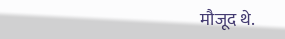मौजूद थे.